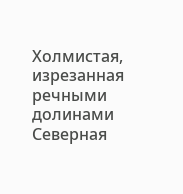Холмистая, изрезанная речными долинами Северная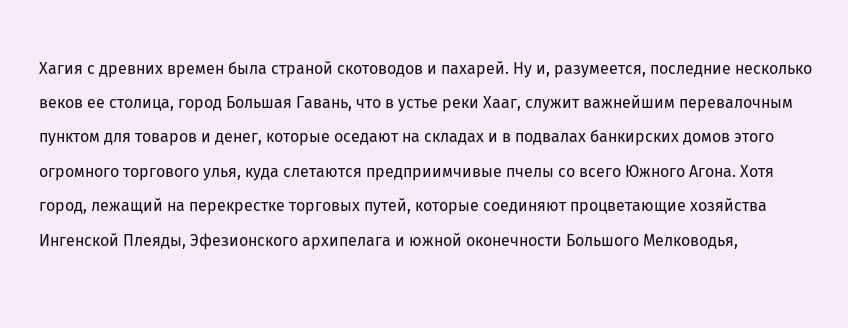Хагия с древних времен была страной скотоводов и пахарей. Ну и, разумеется, последние несколько веков ее столица, город Большая Гавань, что в устье реки Хааг, служит важнейшим перевалочным пунктом для товаров и денег, которые оседают на складах и в подвалах банкирских домов этого огромного торгового улья, куда слетаются предприимчивые пчелы со всего Южного Агона. Хотя город, лежащий на перекрестке торговых путей, которые соединяют процветающие хозяйства Ингенской Плеяды, Эфезионского архипелага и южной оконечности Большого Мелководья,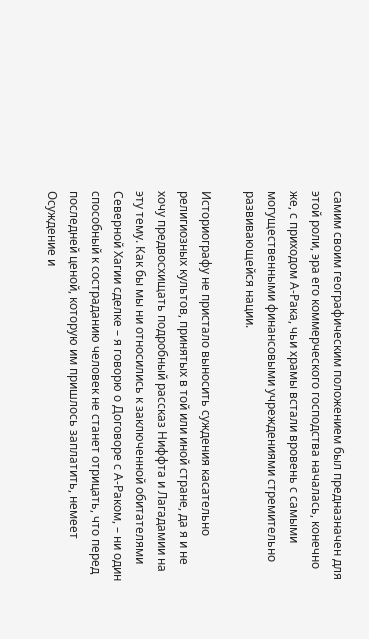самим своим географическим положением был предназначен для этой роли, эра его коммерческого господства началась, конечно же, с приходом А-Рака, чьи храмы встали вровень с самыми могущественными финансовыми учреждениями стремительно развивающейся нации.

Историографу не пристало выносить суждения касательно религиозных культов, принятых в той или иной стране, да я и не хочу предвосхищать подробный рассказ Ниффта и Лагадамии на эту тему. Как бы мы ни относились к заключенной обитателями Северной Хагии сделке – я говорю о Договоре с А-Раком, – ни один способный к состраданию человек не станет отрицать, что перед последней ценой, которую им пришлось заплатить, немеет Осуждение и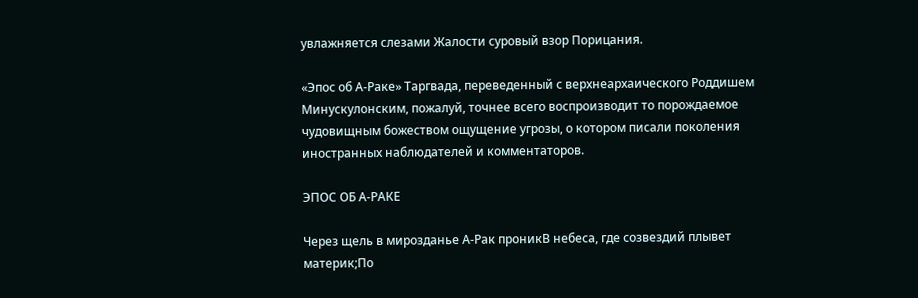увлажняется слезами Жалости суровый взор Порицания.

«Эпос об А-Раке» Таргвада, переведенный с верхнеархаического Роддишем Минускулонским, пожалуй, точнее всего воспроизводит то порождаемое чудовищным божеством ощущение угрозы, о котором писали поколения иностранных наблюдателей и комментаторов.

ЭПОС ОБ А-РАКЕ

Через щель в мирозданье А-Рак проникВ небеса, где созвездий плывет материк;По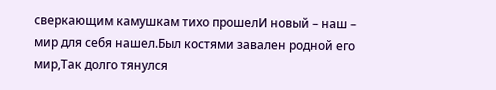сверкающим камушкам тихо прошелИ новый – наш – мир для себя нашел.Был костями завален родной его мир,Так долго тянулся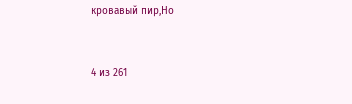кровавый пир,Но


4 из 261